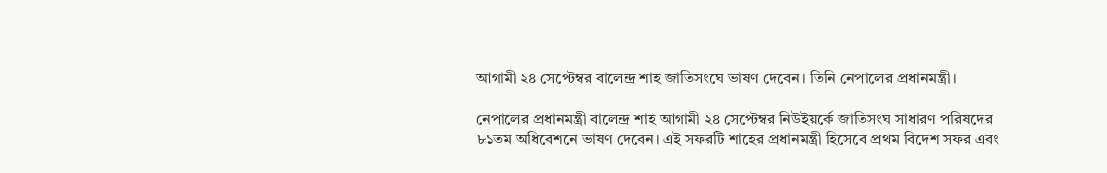আগামী ২৪ সেপ্টেম্বর বালেন্দ্র শাহ জাতিসংঘে ভাষণ দেবেন। তিনি নেপালের প্রধানমন্ত্রী।

নেপালের প্রধানমন্ত্রী বালেন্দ্র শাহ আগামী ২৪ সেপ্টেম্বর নিউইয়র্কে জাতিসংঘ সাধারণ পরিষদের ৮১তম অধিবেশনে ভাষণ দেবেন। এই সফরটি শাহের প্রধানমন্ত্রী হিসেবে প্রথম বিদেশ সফর এবং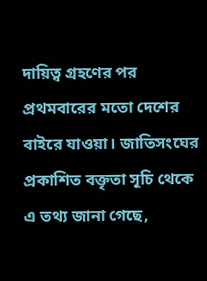দায়িত্ব গ্রহণের পর প্রথমবারের মতো দেশের বাইরে যাওয়া। জাতিসংঘের প্রকাশিত বক্তৃতা সূচি থেকে এ তথ্য জানা গেছে,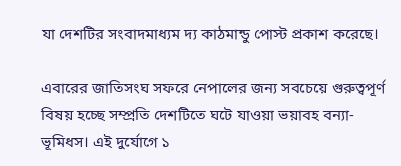যা দেশটির সংবাদমাধ্যম দ্য কাঠমান্ডু পোস্ট প্রকাশ করেছে।

এবারের জাতিসংঘ সফরে নেপালের জন্য সবচেয়ে গুরুত্বপূর্ণ বিষয় হচ্ছে সম্প্রতি দেশটিতে ঘটে যাওয়া ভয়াবহ বন্যা-ভূমিধস। এই দুর্যোগে ১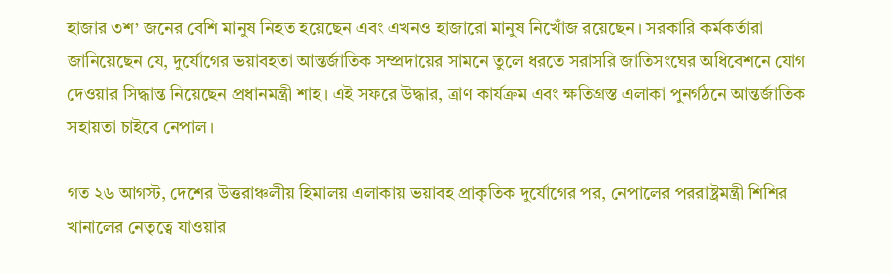হাজার ৩শ’ জনের বেশি মানুষ নিহত হয়েছেন এবং এখনও হাজারো মানুষ নিখোঁজ রয়েছেন। সরকারি কর্মকর্তারা জানিয়েছেন যে, দুর্যোগের ভয়াবহতা আন্তর্জাতিক সম্প্রদায়ের সামনে তুলে ধরতে সরাসরি জাতিসংঘের অধিবেশনে যোগ দেওয়ার সিদ্ধান্ত নিয়েছেন প্রধানমন্ত্রী শাহ। এই সফরে উদ্ধার, ত্রাণ কার্যক্রম এবং ক্ষতিগ্রস্ত এলাকা পুনর্গঠনে আন্তর্জাতিক সহায়তা চাইবে নেপাল।

গত ২৬ আগস্ট, দেশের উত্তরাঞ্চলীয় হিমালয় এলাকায় ভয়াবহ প্রাকৃতিক দুর্যোগের পর, নেপালের পররাষ্ট্রমন্ত্রী শিশির খানালের নেতৃত্বে যাওয়ার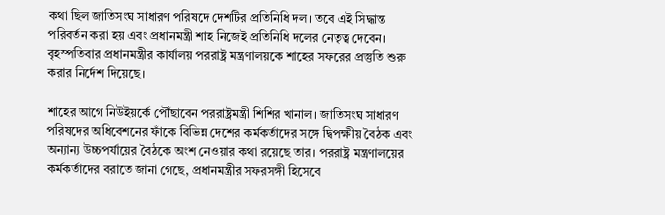কথা ছিল জাতিসংঘ সাধারণ পরিষদে দেশটির প্রতিনিধি দল। তবে এই সিদ্ধান্ত পরিবর্তন করা হয় এবং প্রধানমন্ত্রী শাহ নিজেই প্রতিনিধি দলের নেতৃত্ব দেবেন। বৃহস্পতিবার প্রধানমন্ত্রীর কার্যালয় পররাষ্ট্র মন্ত্রণালয়কে শাহের সফরের প্রস্তুতি শুরু করার নির্দেশ দিয়েছে।

শাহের আগে নিউইয়র্কে পৌঁছাবেন পররাষ্ট্রমন্ত্রী শিশির খানাল। জাতিসংঘ সাধারণ পরিষদের অধিবেশনের ফাঁকে বিভিন্ন দেশের কর্মকর্তাদের সঙ্গে দ্বিপক্ষীয় বৈঠক এবং অন্যান্য উচ্চপর্যায়ের বৈঠকে অংশ নেওয়ার কথা রয়েছে তার। পররাষ্ট্র মন্ত্রণালয়ের কর্মকর্তাদের বরাতে জানা গেছে, প্রধানমন্ত্রীর সফরসঙ্গী হিসেবে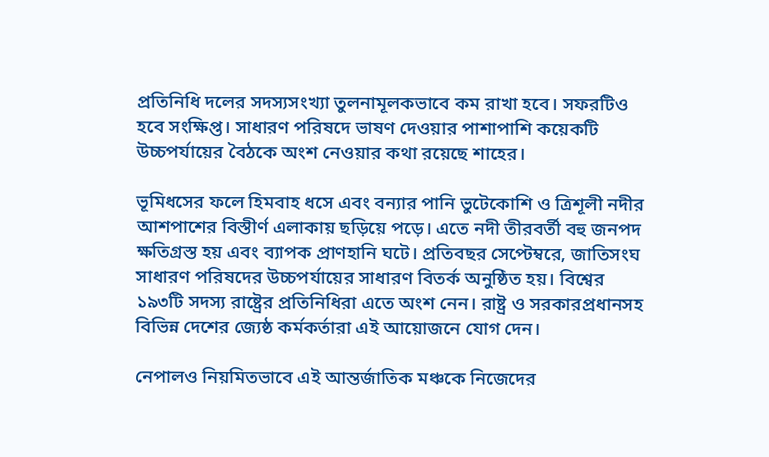প্রতিনিধি দলের সদস্যসংখ্যা তুলনামূলকভাবে কম রাখা হবে। সফরটিও হবে সংক্ষিপ্ত। সাধারণ পরিষদে ভাষণ দেওয়ার পাশাপাশি কয়েকটি উচ্চপর্যায়ের বৈঠকে অংশ নেওয়ার কথা রয়েছে শাহের।

ভূমিধসের ফলে হিমবাহ ধসে এবং বন্যার পানি ভুটেকোশি ও ত্রিশূলী নদীর আশপাশের বিস্তীর্ণ এলাকায় ছড়িয়ে পড়ে। এতে নদী তীরবর্তী বহু জনপদ ক্ষতিগ্রস্ত হয় এবং ব্যাপক প্রাণহানি ঘটে। প্রতিবছর সেপ্টেম্বরে, জাতিসংঘ সাধারণ পরিষদের উচ্চপর্যায়ের সাধারণ বিতর্ক অনুষ্ঠিত হয়। বিশ্বের ১৯৩টি সদস্য রাষ্ট্রের প্রতিনিধিরা এতে অংশ নেন। রাষ্ট্র ও সরকারপ্রধানসহ বিভিন্ন দেশের জ্যেষ্ঠ কর্মকর্তারা এই আয়োজনে যোগ দেন।

নেপালও নিয়মিতভাবে এই আন্তর্জাতিক মঞ্চকে নিজেদের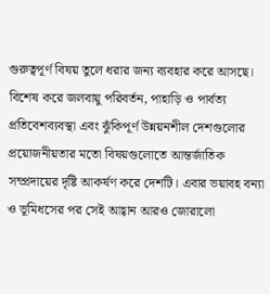গুরুত্বপূর্ণ বিষয় তুলে ধরার জন্য ব্যবহার করে আসছে। বিশেষ করে জলবায়ু পরিবর্তন, পাহাড়ি ও পার্বত্য প্রতিবেশব্যবস্থা এবং ঝুঁকিপূর্ণ উন্নয়নশীল দেশগুলোর প্রয়োজনীয়তার মতো বিষয়গুলোতে আন্তর্জাতিক সম্প্রদায়ের দৃষ্টি আকর্ষণ করে দেশটি। এবার ভয়াবহ বন্যা ও ভূমিধসের পর সেই আহ্বান আরও জোরালো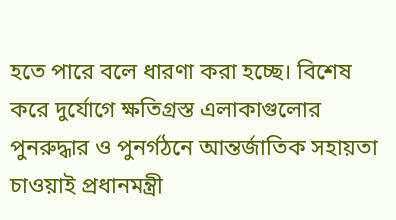হতে পারে বলে ধারণা করা হচ্ছে। বিশেষ করে দুর্যোগে ক্ষতিগ্রস্ত এলাকাগুলোর পুনরুদ্ধার ও পুনর্গঠনে আন্তর্জাতিক সহায়তা চাওয়াই প্রধানমন্ত্রী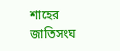শাহের জাতিসংঘ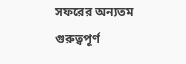সফরের অন্যতম গুরুত্বপূর্ণ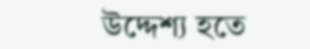উদ্দেশ্য হতে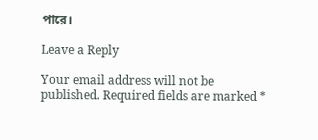পারে।

Leave a Reply

Your email address will not be published. Required fields are marked *